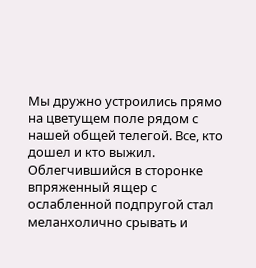Мы дружно устроились прямо на цветущем поле рядом с нашей общей телегой. Все, кто дошел и кто выжил. Облегчившийся в сторонке впряженный ящер с ослабленной подпругой стал меланхолично срывать и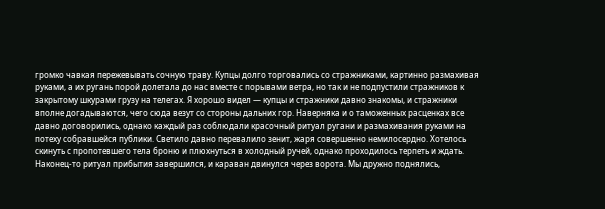громко чавкая пережевывать сочную траву. Купцы долго торговались со стражниками, картинно размахивая руками, а их ругань порой долетала до нас вместе с порывами ветра, но так и не подпустили стражников к закрытому шкурами грузу на телегах. Я хорошо видел — купцы и стражники давно знакомы, и стражники вполне догадываются, чего сюда везут со стороны дальних гор. Наверняка и о таможенных расценках все давно договорились, однако каждый раз соблюдали красочный ритуал ругани и размахивания руками на потеху собравшейся публики. Светило давно перевалило зенит, жаря совершенно немилосердно. Хотелось скинуть с пропотевшего тела броню и плюхнуться в холодный ручей, однако проходилось терпеть и ждать. Наконец-то ритуал прибытия завершился, и караван двинулся через ворота. Мы дружно поднялись,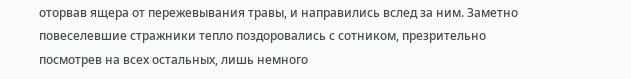оторвав ящера от пережевывания травы, и направились вслед за ним. Заметно повеселевшие стражники тепло поздоровались с сотником, презрительно посмотрев на всех остальных, лишь немного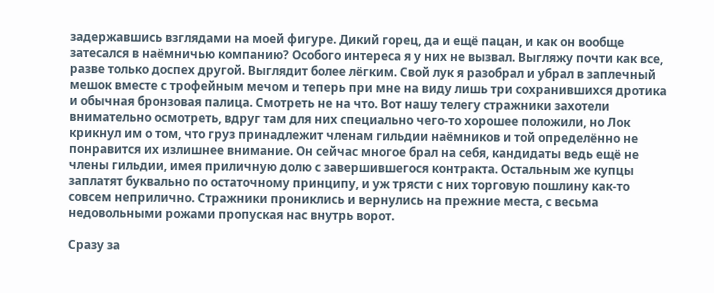задержавшись взглядами на моей фигуре. Дикий горец, да и ещё пацан, и как он вообще затесался в наёмничью компанию? Особого интереса я у них не вызвал. Выгляжу почти как все, разве только доспех другой. Выглядит более лёгким. Свой лук я разобрал и убрал в заплечный мешок вместе с трофейным мечом и теперь при мне на виду лишь три сохранившихся дротика и обычная бронзовая палица. Смотреть не на что. Вот нашу телегу стражники захотели внимательно осмотреть, вдруг там для них специально чего-то хорошее положили, но Лок крикнул им о том, что груз принадлежит членам гильдии наёмников и той определённо не понравится их излишнее внимание. Он сейчас многое брал на себя, кандидаты ведь ещё не члены гильдии, имея приличную долю с завершившегося контракта. Остальным же купцы заплатят буквально по остаточному принципу, и уж трясти с них торговую пошлину как-то совсем неприлично. Стражники прониклись и вернулись на прежние места, с весьма недовольными рожами пропуская нас внутрь ворот.

Сразу за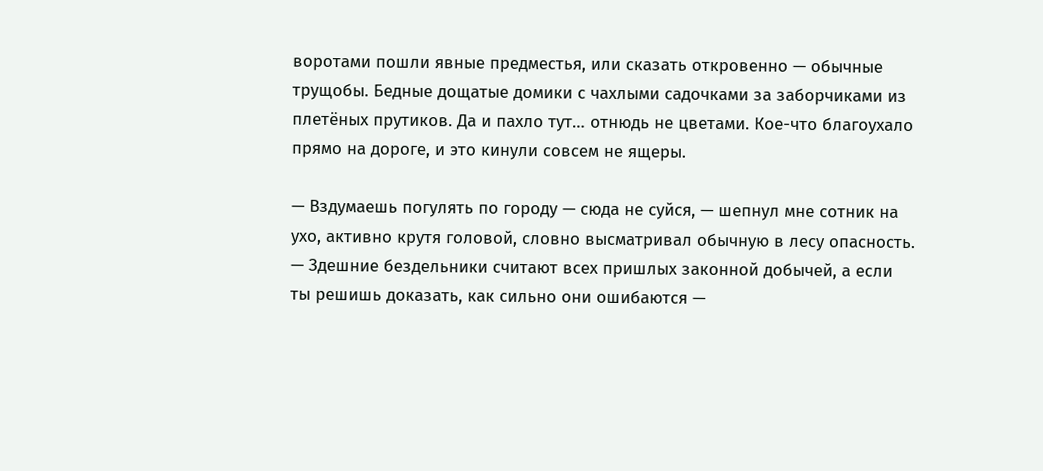воротами пошли явные предместья, или сказать откровенно — обычные трущобы. Бедные дощатые домики с чахлыми садочками за заборчиками из плетёных прутиков. Да и пахло тут… отнюдь не цветами. Кое-что благоухало прямо на дороге, и это кинули совсем не ящеры.

— Вздумаешь погулять по городу — сюда не суйся, — шепнул мне сотник на ухо, активно крутя головой, словно высматривал обычную в лесу опасность. — Здешние бездельники считают всех пришлых законной добычей, а если ты решишь доказать, как сильно они ошибаются —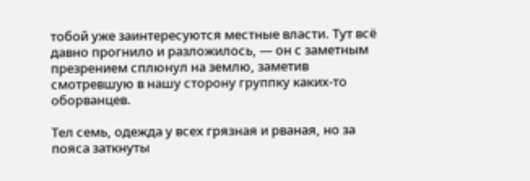тобой уже заинтересуются местные власти. Тут всё давно прогнило и разложилось, — он с заметным презрением сплюнул на землю, заметив смотревшую в нашу сторону группку каких-то оборванцев.

Тел семь, одежда у всех грязная и рваная, но за пояса заткнуты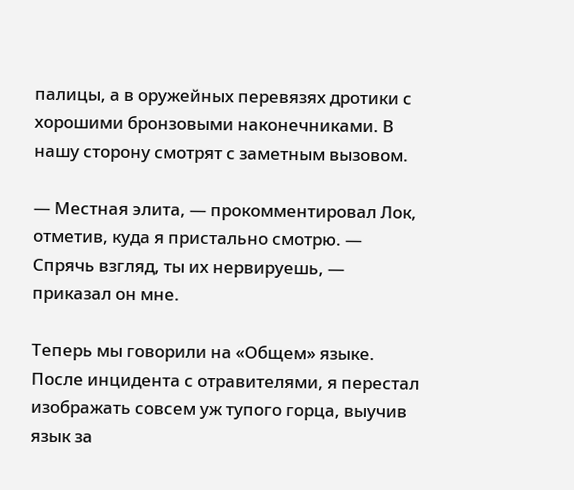палицы, а в оружейных перевязях дротики с хорошими бронзовыми наконечниками. В нашу сторону смотрят с заметным вызовом.

— Местная элита, — прокомментировал Лок, отметив, куда я пристально смотрю. — Спрячь взгляд, ты их нервируешь, — приказал он мне.

Теперь мы говорили на «Общем» языке. После инцидента с отравителями, я перестал изображать совсем уж тупого горца, выучив язык за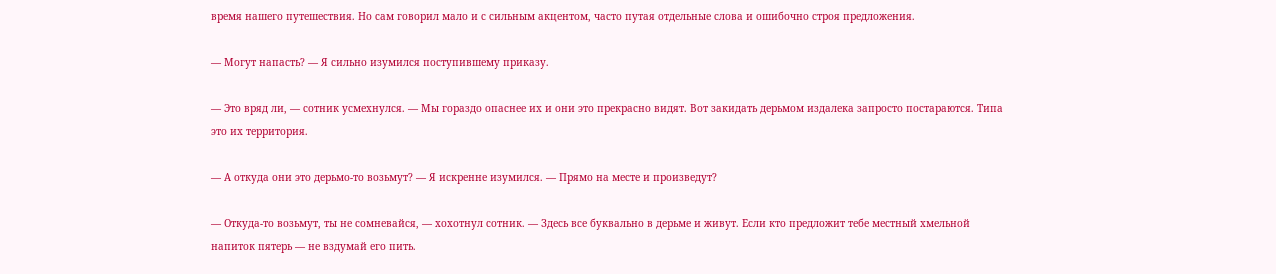время нашего путешествия. Но сам говорил мало и с сильным акцентом, часто путая отдельные слова и ошибочно строя предложения.

— Могут напасть? — Я сильно изумился поступившему приказу.

— Это вряд ли, — сотник усмехнулся. — Мы гораздо опаснее их и они это прекрасно видят. Вот закидать дерьмом издалека запросто постараются. Типа это их территория.

— А откуда они это дерьмо-то возьмут? — Я искренне изумился. — Прямо на месте и произведут?

— Откуда-то возьмут, ты не сомневайся, — хохотнул сотник. — Здесь все буквально в дерьме и живут. Если кто предложит тебе местный хмельной напиток пятерь — не вздумай его пить.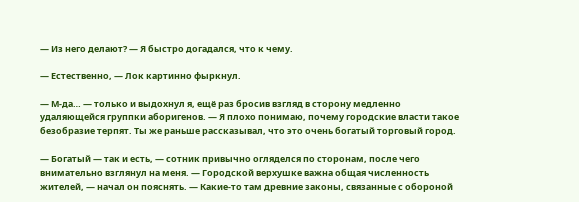— Из него делают? — Я быстро догадался, что к чему.

— Естественно, — Лок картинно фыркнул.

— М-да… — только и выдохнул я, ещё раз бросив взгляд в сторону медленно удаляющейся группки аборигенов. — Я плохо понимаю, почему городские власти такое безобразие терпят. Ты же раньше рассказывал, что это очень богатый торговый город.

— Богатый — так и есть, — сотник привычно огляделся по сторонам, после чего внимательно взглянул на меня. — Городской верхушке важна общая численность жителей, — начал он пояснять. — Какие-то там древние законы, связанные с обороной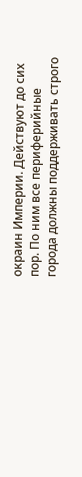окраин Империи. Действуют до сих пор. По ним все периферийные города должны поддерживать строго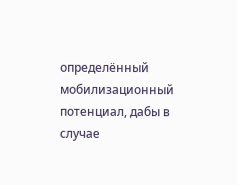определённый мобилизационный потенциал, дабы в случае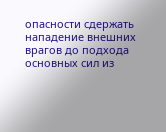опасности сдержать нападение внешних врагов до подхода основных сил из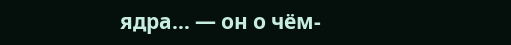ядра… — он о чём-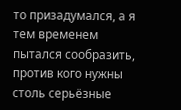то призадумался, а я тем временем пытался сообразить, против кого нужны столь серьёзные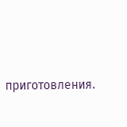приготовления.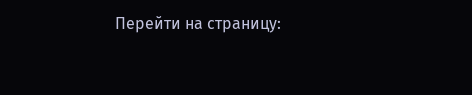Перейти на страницу: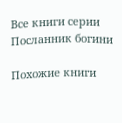Все книги серии Посланник богини

Похожие книги